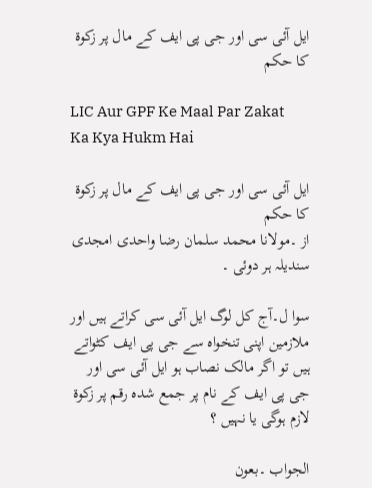ایل آئی سی اور جی پی ایف کے مال پر زکوۃ کا حکم

LIC Aur GPF Ke Maal Par Zakat Ka Kya Hukm Hai

ایل آئی سی اور جی پی ایف کے مال پر زکوۃ کا حکم
از ۔مولانا محمد سلمان رضا واحدی امجدی سندیلہ ہر دوئی ۔

سوا ل۔آج کل لوگ ایل آئی سی کراتے ہیں اور ملازمین اپنی تنخواہ سے جی پی ایف کٹواتے ہیں تو اگر مالک نصاب ہو ایل آئی سی اور جی پی ایف کے نام پر جمع شدہ رقم پر زکوۃ لازم ہوگی یا نہیں ؟

الجواب ۔بعون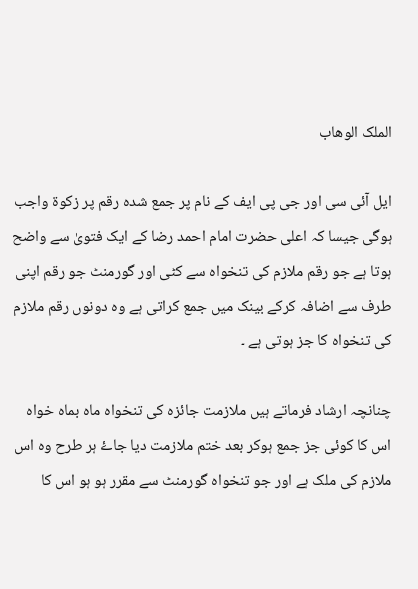الملک الوھاب

ایل آئی سی اور جی پی ایف کے نام پر جمع شدہ رقم پر زکوۃ واجب ہوگی جیسا کہ اعلی حضرت امام احمد رضا کے ایک فتویٰ سے واضح ہوتا ہے جو رقم ملازم کی تنخواہ سے کٹی اور گورمنٹ جو رقم اپنی طرف سے اضافہ کرکے بینک میں جمع کراتی ہے وہ دونوں رقم ملازم کی تنخواہ کا جز ہوتی ہے ۔

چنانچہ ارشاد فرماتے ہیں ملازمت جائزہ کی تنخواہ ماہ بماہ خواہ اس کا کوئی جز جمع ہوکر بعد ختم ملازمت دیا جاۓ ہر طرح وہ اس ملازم کی ملک ہے اور جو تنخواہ گورمنٹ سے مقرر ہو ہو اس کا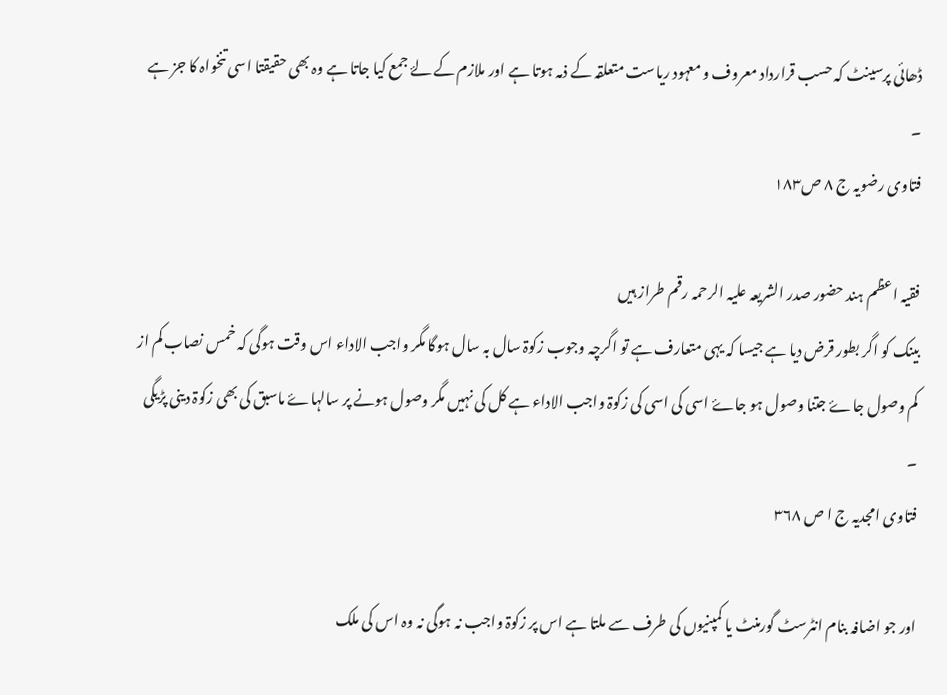ڈھائی پرسینٹ کہ حسب قرارداد معروف و معہود ریاست متعلقہ کے ذمہ ہوتا ہے اور ملازم کے لۓ جمع کیا جاتا ہے وہ بھی حقیقتا اسی تنخواہ کا جز ہے ۔
فتاوی رضویہ ج ٨ ص١٨٣

فقیہ اعظم ہند حضور صدر الشریعہ علیہ الرحمہ رقم طراز ہیں
بینک کو اگر بطور قرض دیا ہے جیسا کہ یہی متعارف ہے تو اگرچہ وجوب زکوۃ سال بہ سال ہوگا مگر واجب الاداء اس وقت ہوگی کہ خمس نصاب کم از کم وصول جاۓ جتنا وصول ہو جاۓ اسی کی اسی کی زکوۃ واجب الاداء ہے کل کی نہیں مگر وصول ہونے پر سالہاۓ ماسبق کی بھی زکوۃ دینی پڑیگی ۔
فتاوی امجدیہ ج ا ص ٣٦٨

اور جو اضافہ بنام انٹرسٹ گورمنٹ یا کمپنیوں کی طرف سے ملتا ہے اس پر زکوۃ واجب نہ ہوگی نہ وہ اس کی ملک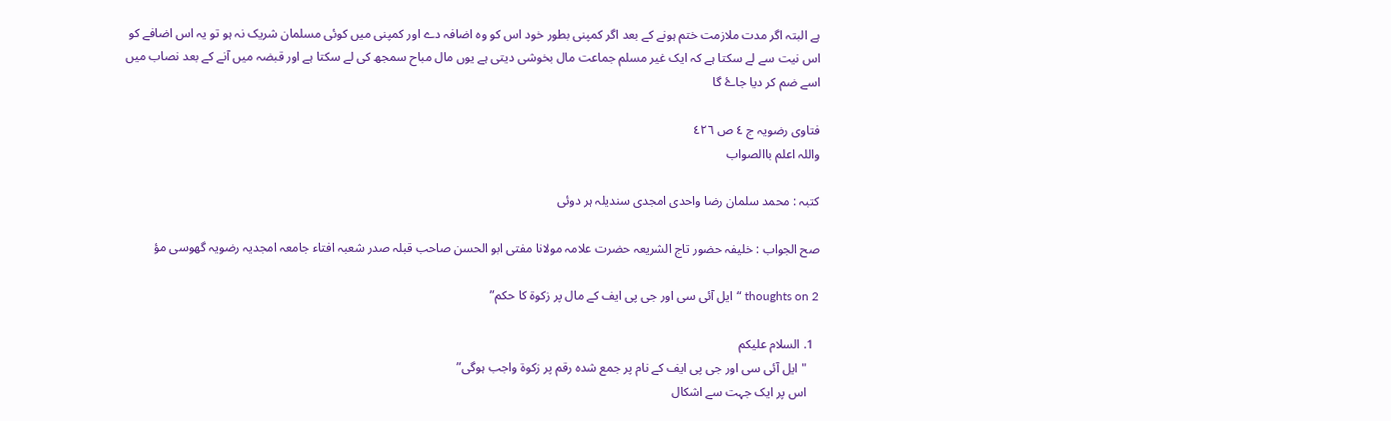ہے البتہ اگر مدت ملازمت ختم ہونے کے بعد اگر کمپنی بطور خود اس کو وہ اضافہ دے اور کمپنی میں کوئی مسلمان شریک نہ ہو تو یہ اس اضافے کو اس نیت سے لے سکتا ہے کہ ایک غیر مسلم جماعت مال بخوشی دیتی ہے یوں مال مباح سمجھ کی لے سکتا ہے اور قبضہ میں آنے کے بعد نصاب میں اسے ضم کر دیا جاۓ گا

فتاوی رضویہ ج ٤ ص ٤٢٦
واللہ اعلم باالصواب

کتبہ : محمد سلمان رضا واحدی امجدی سندیلہ ہر دوئی

صح الجواب : خلیفہ حضور تاج الشریعہ حضرت علامہ مولانا مفتی ابو الحسن صاحب قبلہ صدر شعبہ افتاء جامعہ امجدیہ رضویہ گھوسی مؤ

2 thoughts on “ایل آئی سی اور جی پی ایف کے مال پر زکوۃ کا حکم”

  1. السلام علیکم
    "ایل آئی سی اور جی پی ایف کے نام پر جمع شدہ رقم پر زکوۃ واجب ہوگی”
    اس پر ایک جہت سے اشکال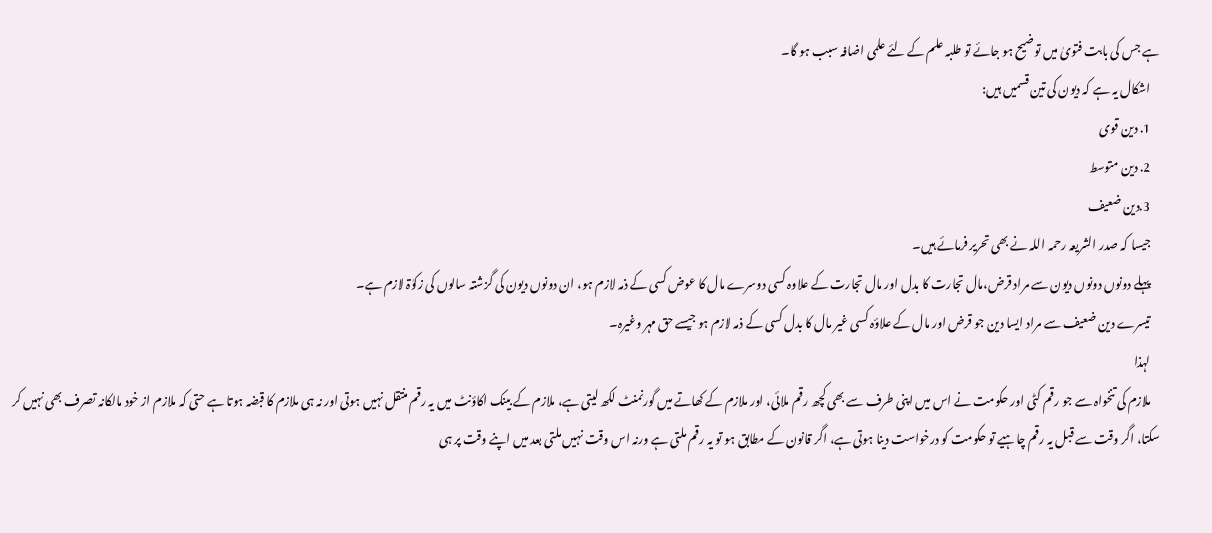ہے جس کی بابت فتویٰ میں توضیح ہو جائے تو طلبہ علم کے لئے علمی اضافہ سبب ہو گا۔
    اشکال یہ ہے کہ دیون کی تین قسمیں ہیں:
    1. دین قوی
    2. دین متوسط
    3.دین ضعیف
    جیسا کہ صدر الشریعہ رحمہ اللہ نے بھی تحریر فرمائے ہیں۔
    پہلے دونوں دونوں دیون سے مراد قرض،مال تجارت کا بدل اور مال تجارت کے علاوہ کسی دوسرے مال کا عوض کسی کے ذمہ لازم ہو، ان دونوں دیون کی گزشتہ سالوں کی زکوٰۃ لازم ہے۔
    تیسرے دین ضعیف سے مراد ایسا دین جو قرض اور مال کے علاؤہ کسی غیر مال کا بدل کسی کے ذمہ لازم ہو جیسے حق مہر وغیرہ۔
    لہذا
    ملازم کی تنخواہ سے جو رقم کٹی اور حکومت نے اس میں اپنی طرف سے بھی کچھ رقم ملائی، اور ملازم کے کھاتے میں گورنمنٹ لکھ لیتی ہے، ملازم کے بینک اکاؤنٹ میں یہ رقم منتقل نہیں ہوتی اور نہ ہی ملازم کا قبضہ ہوتا ہے حتی کہ ملازم از خود مالکانہ تصرف بھی نہیں کر سکتا، اگر وقت سے قبل یہ رقم چاہیے تو حکومت کو درخواست دینا ہوتی ہے، اگر قانون کے مطابق ہو تو یہ رقم ملتی ہے ورنہ اس وقت نہیں ملتی بعد میں اپنے وقت پر ہی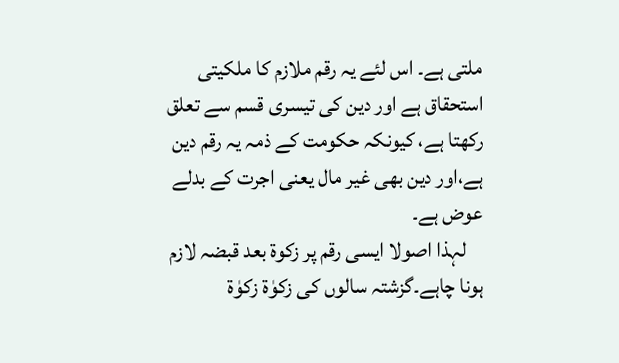ملتی ہے۔ اس لئے یہ رقم ملازم کا ملکیتی استحقاق ہے اور دین کی تیسری قسم سے تعلق رکھتا ہے، کیونکہ حکومت کے ذمہ یہ رقم دین ہے،اور دین بھی غیر مال یعنی اجرت کے بدلے عوض ہے۔
    لہذا اصولا ایسی رقم پر زکوۃ بعد قبضہ لازم ہونا چاہے۔گزشتہ سالوں کی زکوٰۃ زکوٰۃ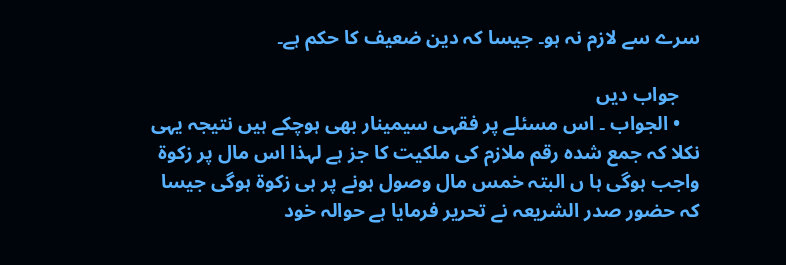سرے سے لازم نہ ہو۔ جیسا کہ دین ضعیف کا حکم ہے۔

    جواب دیں
    • الجواب ۔ اس مسئلے پر فقہی سیمینار بھی ہوچکے ہیں نتیجہ یہی نکلا کہ جمع شدہ رقم ملازم کی ملکیت کا جز ہے لہذا اس مال پر زکوۃ واجب ہوگی ہا ں البتہ خمس مال وصول ہونے پر ہی زکوۃ ہوگی جیسا کہ حضور صدر الشریعہ نے تحریر فرمایا ہے حوالہ خود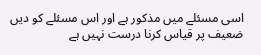اسی مسئلے میں مذکور ہے اور اس مسئلے کو دیں ضعیف پر قیاس کرنا درست نہیں ہے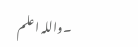۔واللہ اعلم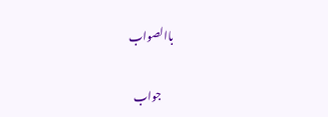باالصواب

      جواب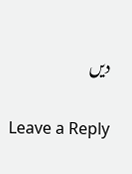دیں

Leave a Reply